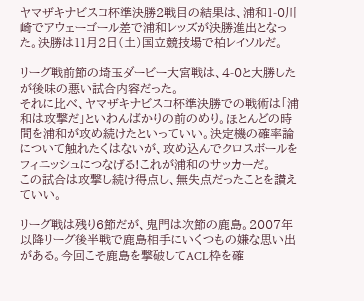ヤマザキナビスコ杯準決勝2戦目の結果は、浦和1-0川崎でアウェーゴール差で浦和レッズが決勝進出となった。決勝は11月2日(土)国立競技場で柏レイソルだ。

リーグ戦前節の埼玉ダービー大宮戦は、4-0と大勝したが後味の悪い試合内容だった。
それに比べ、ヤマザキナビスコ杯準決勝での戦術は「浦和は攻撃だ」といわんばかりの前のめり。ほとんどの時間を浦和が攻め続けたといっていい。決定機の確率論について触れたくはないが、攻め込んでクロスボールをフィニッシュにつなげる!これが浦和のサッカーだ。
この試合は攻撃し続け得点し、無失点だったことを讃えていい。

リーグ戦は残り6節だが、鬼門は次節の鹿島。2007年以降リーグ後半戦で鹿島相手にいくつもの嫌な思い出がある。今回こそ鹿島を撃破してACL枠を確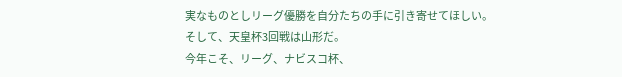実なものとしリーグ優勝を自分たちの手に引き寄せてほしい。
そして、天皇杯3回戦は山形だ。
今年こそ、リーグ、ナビスコ杯、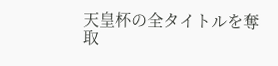天皇杯の全タイトルを奪取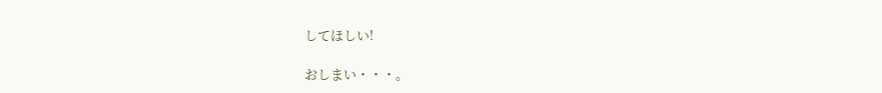してほしい!

おしまい・・・。